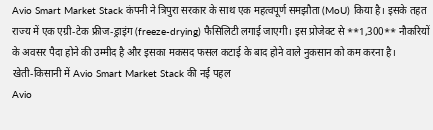Avio Smart Market Stack कंपनी ने त्रिपुरा सरकार के साथ एक महत्वपूर्ण समझौता (MoU) किया है। इसके तहत राज्य में एक एग्री-टेक फ्रीज-ड्राइंग (freeze-drying) फैसिलिटी लगाई जाएगी। इस प्रोजेक्ट से **1,300** नौकरियों के अवसर पैदा होने की उम्मीद है और इसका मकसद फसल कटाई के बाद होने वाले नुकसान को कम करना है।
खेती-किसानी में Avio Smart Market Stack की नई पहल
Avio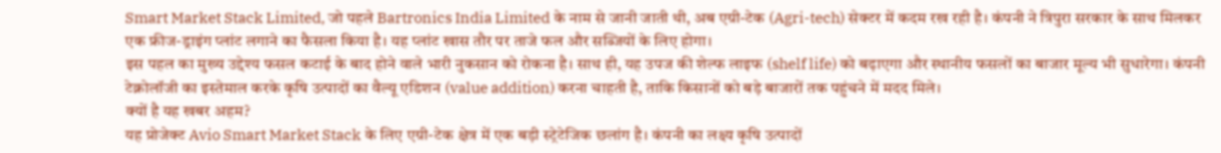Smart Market Stack Limited, जो पहले Bartronics India Limited के नाम से जानी जाती थी, अब एग्री-टेक (Agri-tech) सेक्टर में कदम रख रही है। कंपनी ने त्रिपुरा सरकार के साथ मिलकर एक फ्रीज-ड्राइंग प्लांट लगाने का फैसला किया है। यह प्लांट खास तौर पर ताजे फल और सब्जियों के लिए होगा।
इस पहल का मुख्य उद्देश्य फसल कटाई के बाद होने वाले भारी नुकसान को रोकना है। साथ ही, यह उपज की शेल्फ लाइफ (shelf life) को बढ़ाएगा और स्थानीय फसलों का बाजार मूल्य भी सुधारेगा। कंपनी टेक्नोलॉजी का इस्तेमाल करके कृषि उत्पादों का वैल्यू एडिशन (value addition) करना चाहती है, ताकि किसानों को बड़े बाजारों तक पहुंचने में मदद मिले।
क्यों है यह खबर अहम?
यह प्रोजेक्ट Avio Smart Market Stack के लिए एग्री-टेक क्षेत्र में एक बड़ी स्ट्रेटेजिक छलांग है। कंपनी का लक्ष्य कृषि उत्पादों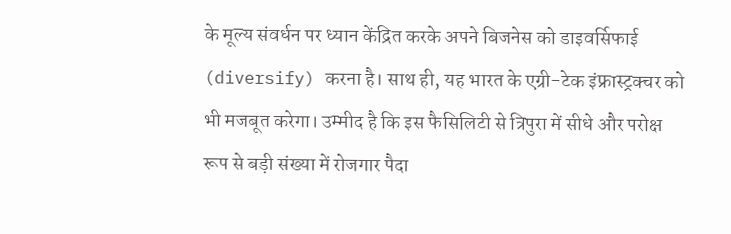के मूल्य संवर्धन पर ध्यान केंद्रित करके अपने बिजनेस को डाइवर्सिफाई (diversify) करना है। साथ ही, यह भारत के एग्री-टेक इंफ्रास्ट्रक्चर को भी मजबूत करेगा। उम्मीद है कि इस फैसिलिटी से त्रिपुरा में सीधे और परोक्ष रूप से बड़ी संख्या में रोजगार पैदा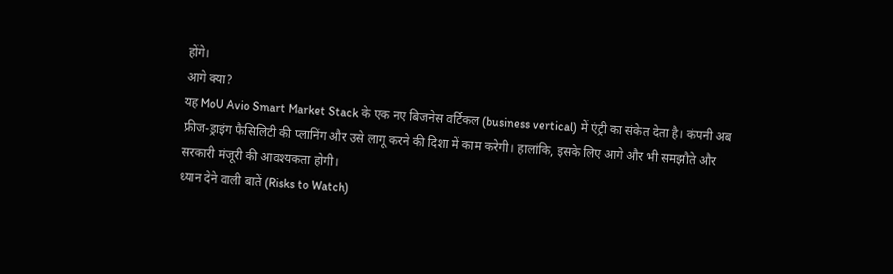होंगे।
आगे क्या?
यह MoU Avio Smart Market Stack के एक नए बिजनेस वर्टिकल (business vertical) में एंट्री का संकेत देता है। कंपनी अब फ्रीज-ड्राइंग फैसिलिटी की प्लानिंग और उसे लागू करने की दिशा में काम करेगी। हालांकि, इसके लिए आगे और भी समझौते और सरकारी मंजूरी की आवश्यकता होगी।
ध्यान देने वाली बातें (Risks to Watch)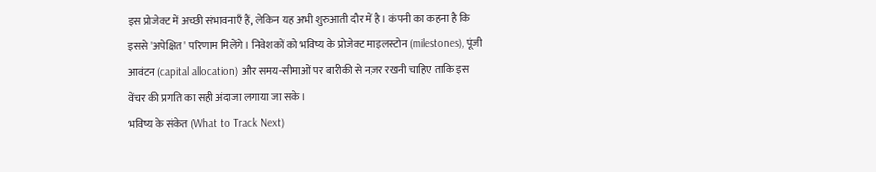इस प्रोजेक्ट में अच्छी संभावनाएँ हैं, लेकिन यह अभी शुरुआती दौर में है। कंपनी का कहना है कि इससे 'अपेक्षित' परिणाम मिलेंगे। निवेशकों को भविष्य के प्रोजेक्ट माइलस्टोन (milestones), पूंजी आवंटन (capital allocation) और समय-सीमाओं पर बारीकी से नज़र रखनी चाहिए ताकि इस वेंचर की प्रगति का सही अंदाजा लगाया जा सके।
भविष्य के संकेत (What to Track Next)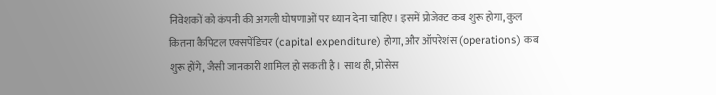निवेशकों को कंपनी की अगली घोषणाओं पर ध्यान देना चाहिए। इसमें प्रोजेक्ट कब शुरू होगा, कुल कितना कैपिटल एक्सपेंडिचर (capital expenditure) होगा, और ऑपरेशंस (operations) कब शुरू होंगे, जैसी जानकारी शामिल हो सकती है। साथ ही, प्रोसेस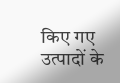किए गए उत्पादों के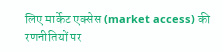लिए मार्केट एक्सेस (market access) की रणनीतियों पर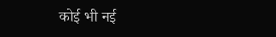कोई भी नई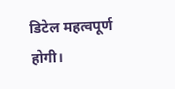डिटेल महत्वपूर्ण होगी।